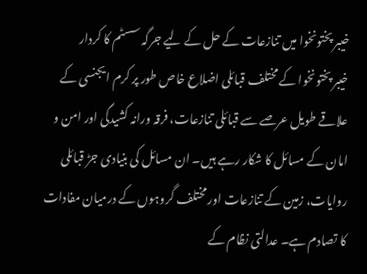خیبر پختونخوا میں تنازعات کے حل کے لیے جرگہ سسٹم کا کردار
خیبر پختونخوا کے مختلف قبائلی اضلاع خاص طور پر کرم ایجنسی کے علاقے طویل عرصے سے قبائلی تنازعات، فرقہ ورانہ کشیدگی اور امن و امان کے مسائل کا شکار رہے ہیں۔ ان مسائل کی بنیادی جڑ قبائلی روایات، زمین کے تنازعات اور مختلف گروہوں کے درمیان مفادات کا تصادم ہے۔ عدالتی نظام کے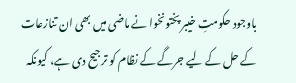باوجود حکومتِ خیبر پختونخوا نے ماضی میں بھی ان تنازعات کے حل کے لیے جرگے کے نظام کو ترجیح دی ہے، کیونکہ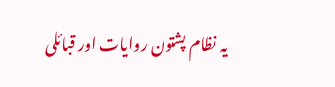یہ نظام پشتون روایات اور قبائلی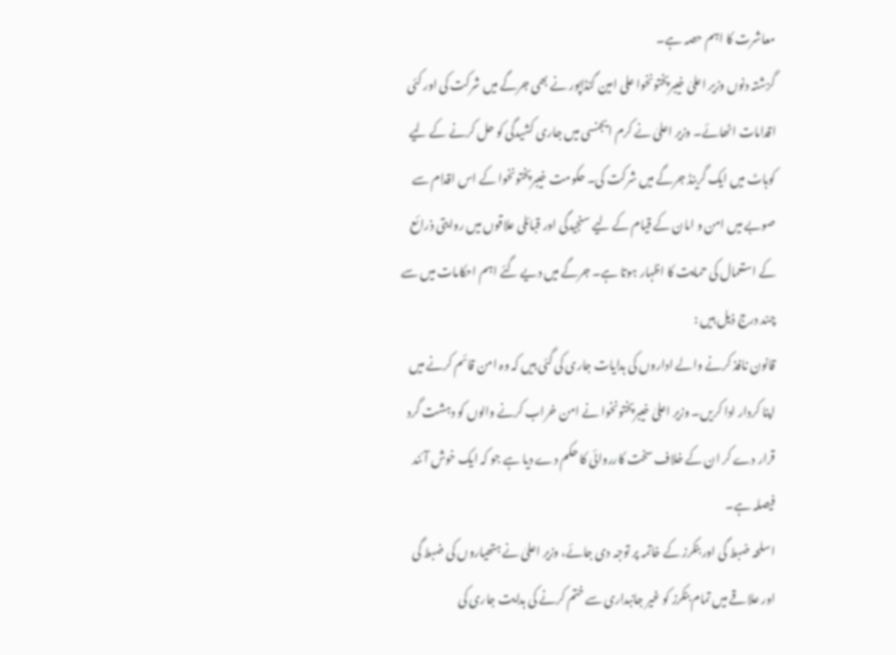معاشرت کا اہم حصہ ہے۔
گزشتہ دنوں وزیر اعلیٰ خیبرپختونخوا علی امین گنڈاپور نے بھی جرگے میں شرکت کی اور کئی اقدامات اٹھائے۔ وزیر اعلیٰ نے کرم ایجنسی میں جاری کشیدگی کو حل کرنے کے لیے کوہاٹ میں ایک گرینڈ جرگے میں شرکت کی۔ حکومت خیبرپختونخوا کے اس اقدام سے صوبے میں امن و امان کے قیام کے لیے سنجیدگی اور قبائلی علاقوں میں روایتی ذرائع کے استعمال کی حمایت کا اظہار ہوتا ہے۔ جرگے میں دیے گئے اہم احکامات میں سے چند درج ذیل ہیں :
قانون نافذ کرنے والے اداروں کی ہدایات جاری کی گئی ہیں کہ وہ امن قائم کرنے میں اپنا کردار ادا کریں۔ وزیر اعلیٰ خیبرپختونخوا نے امن خراب کرنے والوں کو دہشت گرد قرار دے کر ان کے خلاف سخت کارروائی کا حکم دے دیا ہے جو کہ ایک خوش آئند فیصلہ ہے۔
اسلحہ ضبط گی اور بنکرز کے خاتمہ پر توجہ دی جائے، وزیر اعلیٰ نے ہتھیاروں کی ضبط گی اور علاقے میں تمام بنکرز کو غیر جانبداری سے ختم کرنے کی ہدایت جاری کی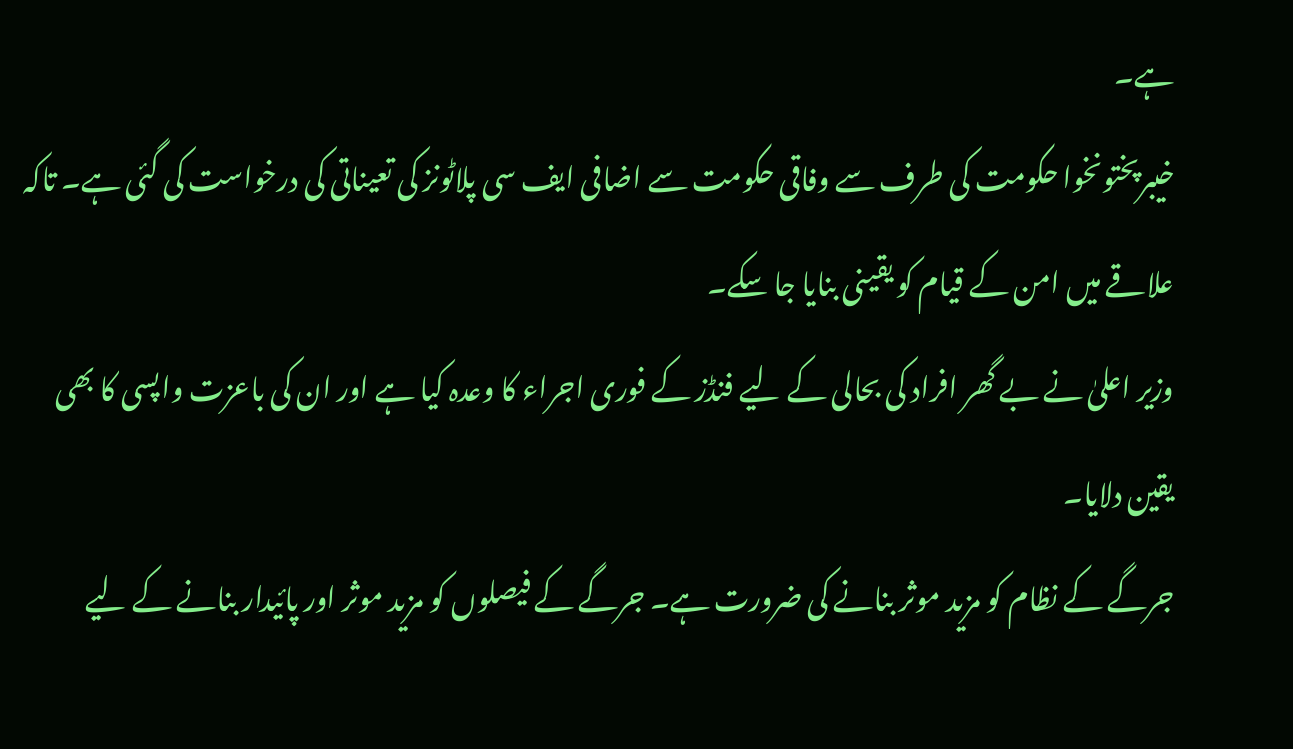ہے۔
خیبرپختونخوا حکومت کی طرف سے وفاقی حکومت سے اضافی ایف سی پلاٹونز کی تعیناتی کی درخواست کی گئی ہے۔ تاکہ علاقے میں امن کے قیام کو یقینی بنایا جا سکے۔
وزیر اعلیٰ نے بے گھر افراد کی بحالی کے لیے فنڈز کے فوری اجراء کا وعدہ کیا ہے اور ان کی باعزت واپسی کا بھی یقین دلایا۔
جرگے کے نظام کو مزید موثر بنانے کی ضرورت ہے۔ جرگے کے فیصلوں کو مزید موثر اور پائیدار بنانے کے لیے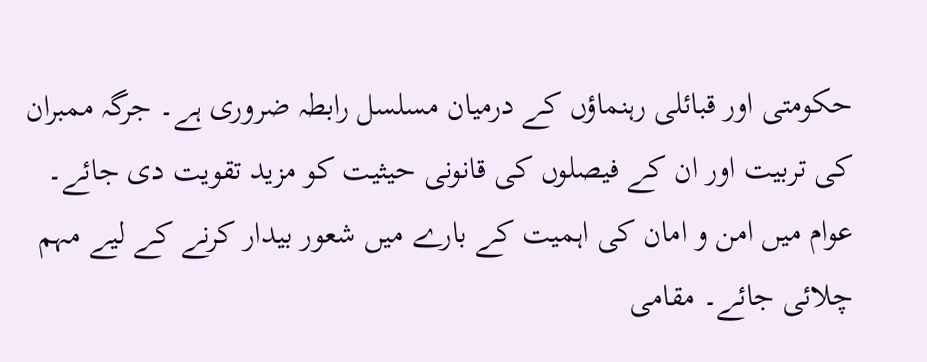حکومتی اور قبائلی رہنماؤں کے درمیان مسلسل رابطہ ضروری ہے۔ جرگہ ممبران کی تربیت اور ان کے فیصلوں کی قانونی حیثیت کو مزید تقویت دی جائے۔
عوام میں امن و امان کی اہمیت کے بارے میں شعور بیدار کرنے کے لیے مہم چلائی جائے۔ مقامی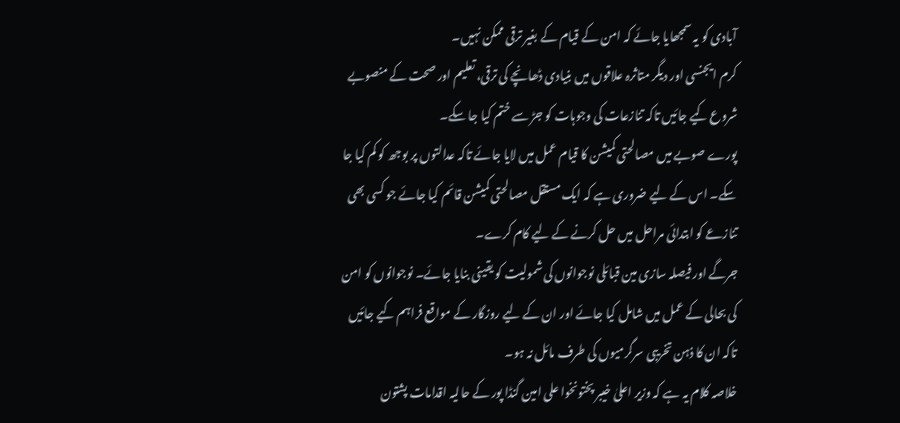آبادی کو یہ سمجھایا جائے کہ امن کے قیام کے بغیر ترقی ممکن نہیں۔
کرم ایجنسی اور دیگر متاثرہ علاقوں میں بنیادی ڈھانچے کی ترقی، تعلیم اور صحت کے منصوبے شروع کیے جائیں تاکہ تنازعات کی وجوہات کو جڑ سے ختم کیا جا سکے۔
پورے صوبے میں مصالحتی کمیشن کا قیام عمل میں لایا جائے تاکہ عدالتوں پر بوجھ کو کم کیا جا سکے۔ اس کے لیے ضروری ہے کہ ایک مستقل مصالحتی کمیشن قائم کیا جائے جو کسی بھی تنازعے کو ابتدائی مراحل میں حل کرنے کے لیے کام کرے۔
جرگے اور فیصلہ سازی مین قبائلی نوجوانوں کی شمولیت کو یقینی بنایا جائے۔ نوجوانوں کو امن کی بحالی کے عمل میں شامل کیا جائے اور ان کے لیے روزگار کے مواقع فراہم کیے جائیں تاکہ ان کا ذہن تخریبی سرگرمیوں کی طرف مائل نہ ہو۔
خلاصہ کلام یہ ہے کہ وزیر اعلیٰ خیبر پختونخوا علی امین گنڈا پور کے حالیہ اقدامات پشتون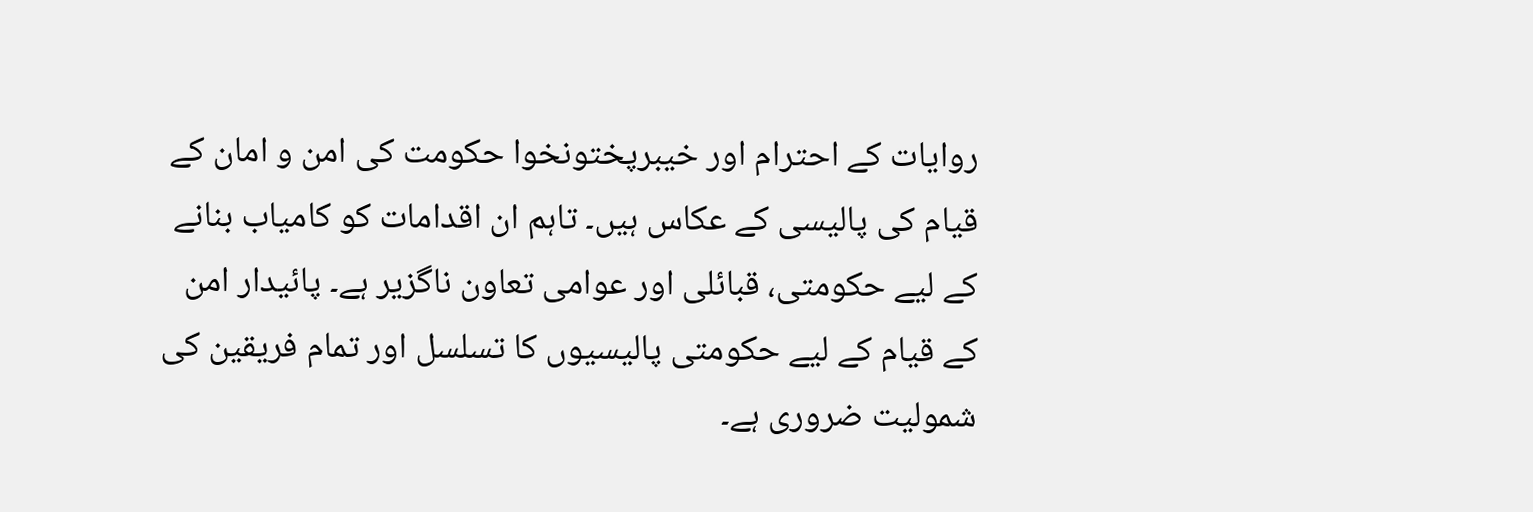روایات کے احترام اور خیبرپختونخوا حکومت کی امن و امان کے قیام کی پالیسی کے عکاس ہیں۔ تاہم ان اقدامات کو کامیاب بنانے کے لیے حکومتی، قبائلی اور عوامی تعاون ناگزیر ہے۔ پائیدار امن کے قیام کے لیے حکومتی پالیسیوں کا تسلسل اور تمام فریقین کی شمولیت ضروری ہے۔